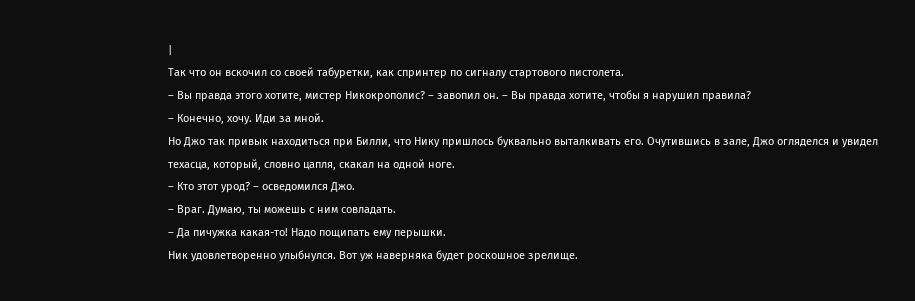|
Так что он вскочил со своей табуретки, как спринтер по сигналу стартового пистолета.
– Вы правда этого хотите, мистер Никокрополис? – завопил он. – Вы правда хотите, чтобы я нарушил правила?
– Конечно, хочу. Иди за мной.
Но Джо так привык находиться при Билли, что Нику пришлось буквально выталкивать его. Очутившись в зале, Джо огляделся и увидел техасца, который, словно цапля, скакал на одной ноге.
– Кто этот урод? – осведомился Джо.
– Враг. Думаю, ты можешь с ним совладать.
– Да пичужка какая-то! Надо пощипать ему перышки.
Ник удовлетворенно улыбнулся. Вот уж наверняка будет роскошное зрелище.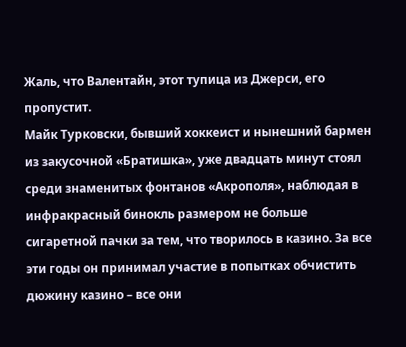Жаль, что Валентайн, этот тупица из Джерси, его пропустит.
Майк Турковски, бывший хоккеист и нынешний бармен из закусочной «Братишка», уже двадцать минут стоял среди знаменитых фонтанов «Акрополя», наблюдая в инфракрасный бинокль размером не больше сигаретной пачки за тем, что творилось в казино. За все эти годы он принимал участие в попытках обчистить дюжину казино – все они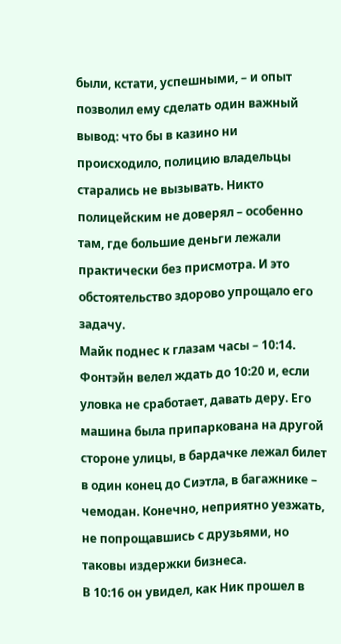были, кстати, успешными, – и опыт позволил ему сделать один важный вывод: что бы в казино ни происходило, полицию владельцы старались не вызывать. Никто полицейским не доверял – особенно там, где большие деньги лежали практически без присмотра. И это обстоятельство здорово упрощало его задачу.
Майк поднес к глазам часы – 10:14. Фонтэйн велел ждать до 10:20 и, если уловка не сработает, давать деру. Его машина была припаркована на другой стороне улицы, в бардачке лежал билет в один конец до Сиэтла, в багажнике – чемодан. Конечно, неприятно уезжать, не попрощавшись с друзьями, но таковы издержки бизнеса.
В 10:16 он увидел, как Ник прошел в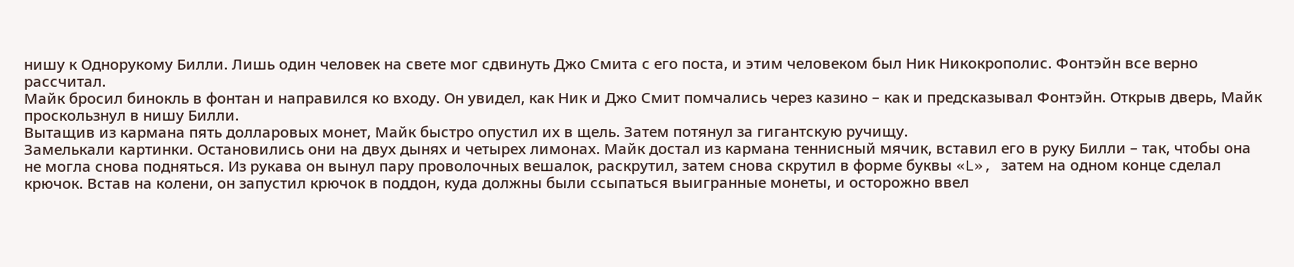нишу к Однорукому Билли. Лишь один человек на свете мог сдвинуть Джо Смита с его поста, и этим человеком был Ник Никокрополис. Фонтэйн все верно рассчитал.
Майк бросил бинокль в фонтан и направился ко входу. Он увидел, как Ник и Джо Смит помчались через казино – как и предсказывал Фонтэйн. Открыв дверь, Майк проскользнул в нишу Билли.
Вытащив из кармана пять долларовых монет, Майк быстро опустил их в щель. Затем потянул за гигантскую ручищу.
Замелькали картинки. Остановились они на двух дынях и четырех лимонах. Майк достал из кармана теннисный мячик, вставил его в руку Билли – так, чтобы она не могла снова подняться. Из рукава он вынул пару проволочных вешалок, раскрутил, затем снова скрутил в форме буквы «L», затем на одном конце сделал крючок. Встав на колени, он запустил крючок в поддон, куда должны были ссыпаться выигранные монеты, и осторожно ввел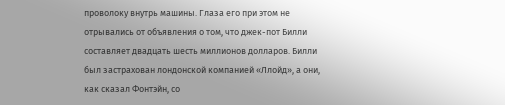проволоку внутрь машины. Глаза его при этом не отрывались от объявления о том, что джек-пот Билли составляет двадцать шесть миллионов долларов. Билли был застрахован лондонской компанией «Ллойд», а они, как сказал Фонтэйн, со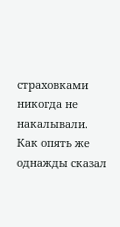страховками никогда не накалывали. Как опять же однажды сказал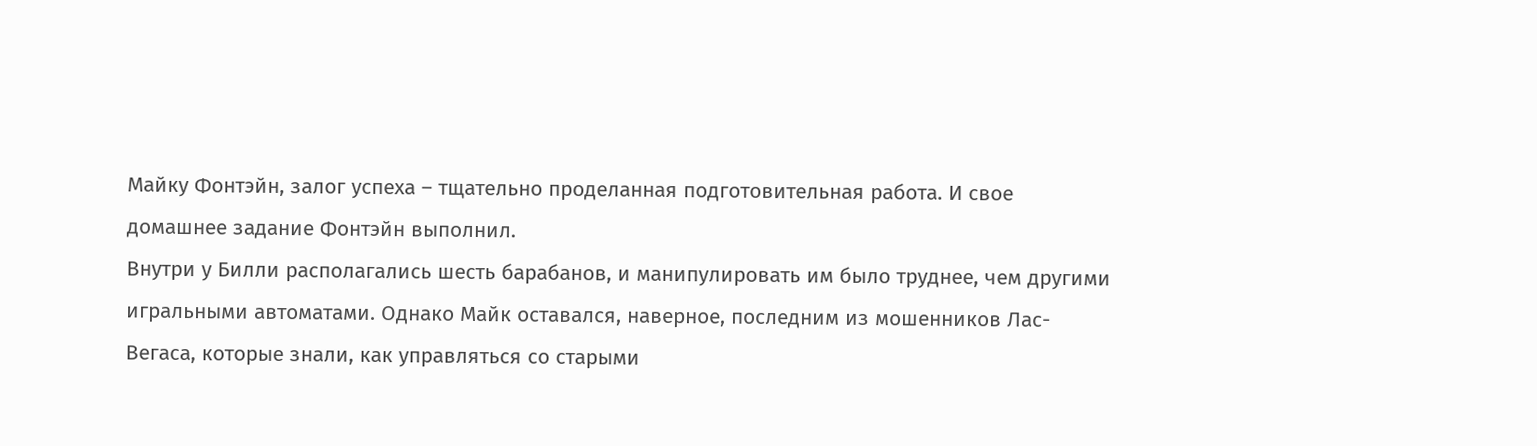Майку Фонтэйн, залог успеха – тщательно проделанная подготовительная работа. И свое домашнее задание Фонтэйн выполнил.
Внутри у Билли располагались шесть барабанов, и манипулировать им было труднее, чем другими игральными автоматами. Однако Майк оставался, наверное, последним из мошенников Лас-Вегаса, которые знали, как управляться со старыми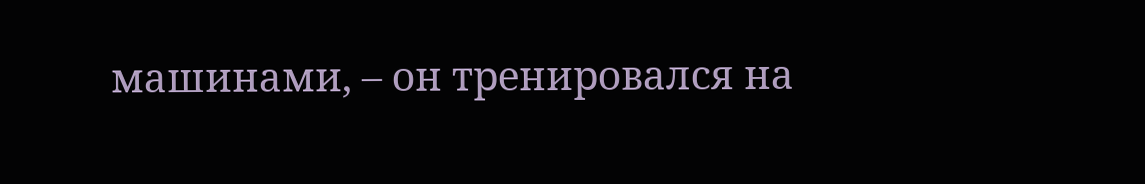машинами, – он тренировался на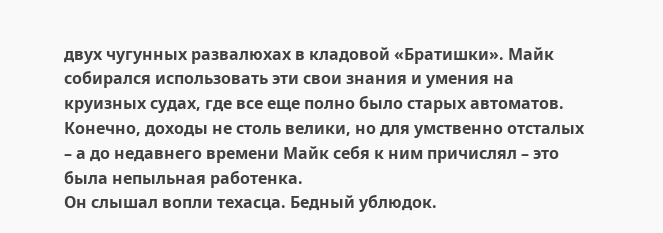двух чугунных развалюхах в кладовой «Братишки». Майк собирался использовать эти свои знания и умения на круизных судах, где все еще полно было старых автоматов. Конечно, доходы не столь велики, но для умственно отсталых – а до недавнего времени Майк себя к ним причислял – это была непыльная работенка.
Он слышал вопли техасца. Бедный ублюдок.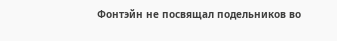Фонтэйн не посвящал подельников во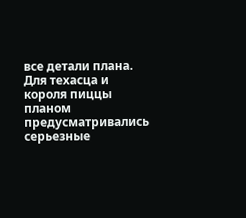все детали плана. Для техасца и короля пиццы планом предусматривались серьезные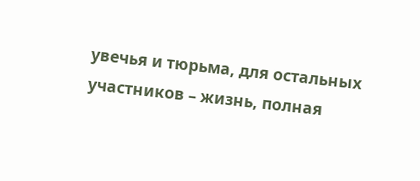увечья и тюрьма, для остальных участников – жизнь, полная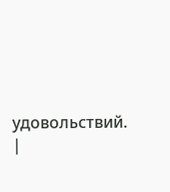удовольствий. |